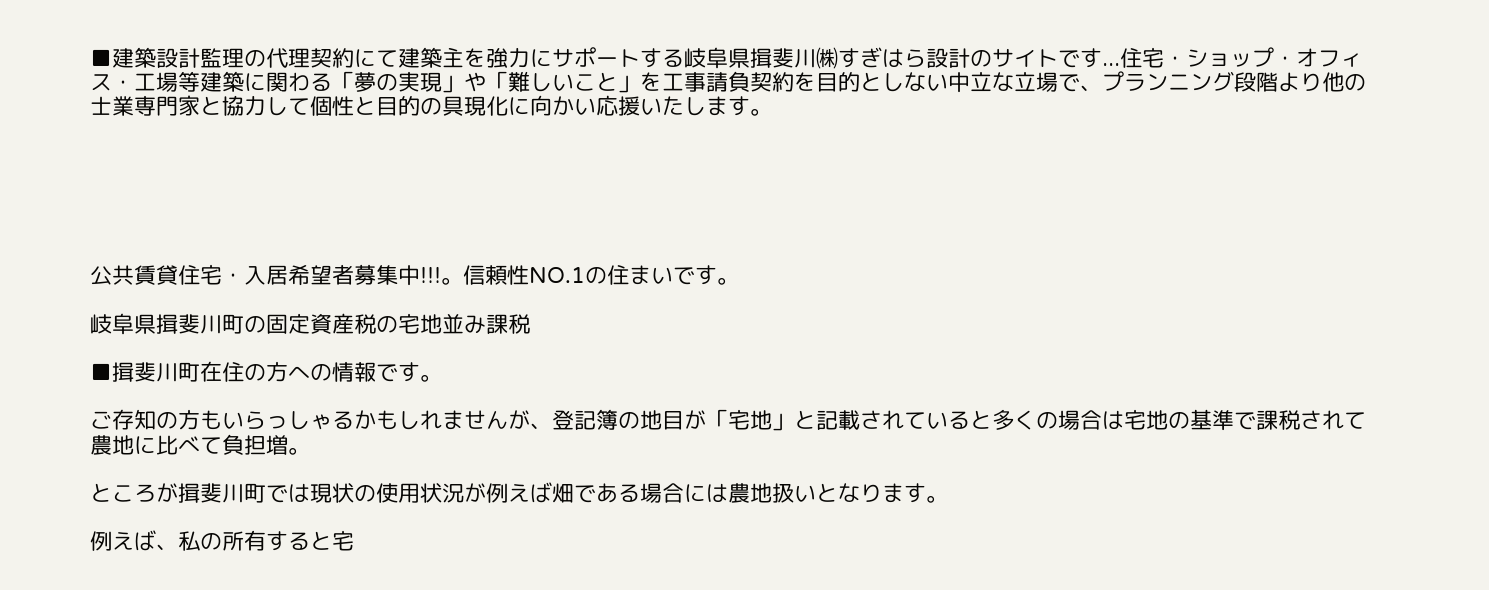■建築設計監理の代理契約にて建築主を強力にサポートする岐阜県揖斐川㈱すぎはら設計のサイトです...住宅・ショップ・オフィス・工場等建築に関わる「夢の実現」や「難しいこと」を工事請負契約を目的としない中立な立場で、プランニング段階より他の士業専門家と協力して個性と目的の具現化に向かい応援いたします。






公共賃貸住宅・入居希望者募集中!!!。信頼性NO.1の住まいです。

岐阜県揖斐川町の固定資産税の宅地並み課税

■揖斐川町在住の方への情報です。

ご存知の方もいらっしゃるかもしれませんが、登記簿の地目が「宅地」と記載されていると多くの場合は宅地の基準で課税されて農地に比べて負担増。

ところが揖斐川町では現状の使用状況が例えば畑である場合には農地扱いとなります。

例えば、私の所有すると宅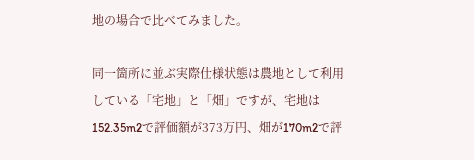地の場合で比べてみました。

同一箇所に並ぶ実際仕様状態は農地として利用している「宅地」と「畑」ですが、宅地は152.35m2で評価額が373万円、畑が170m2で評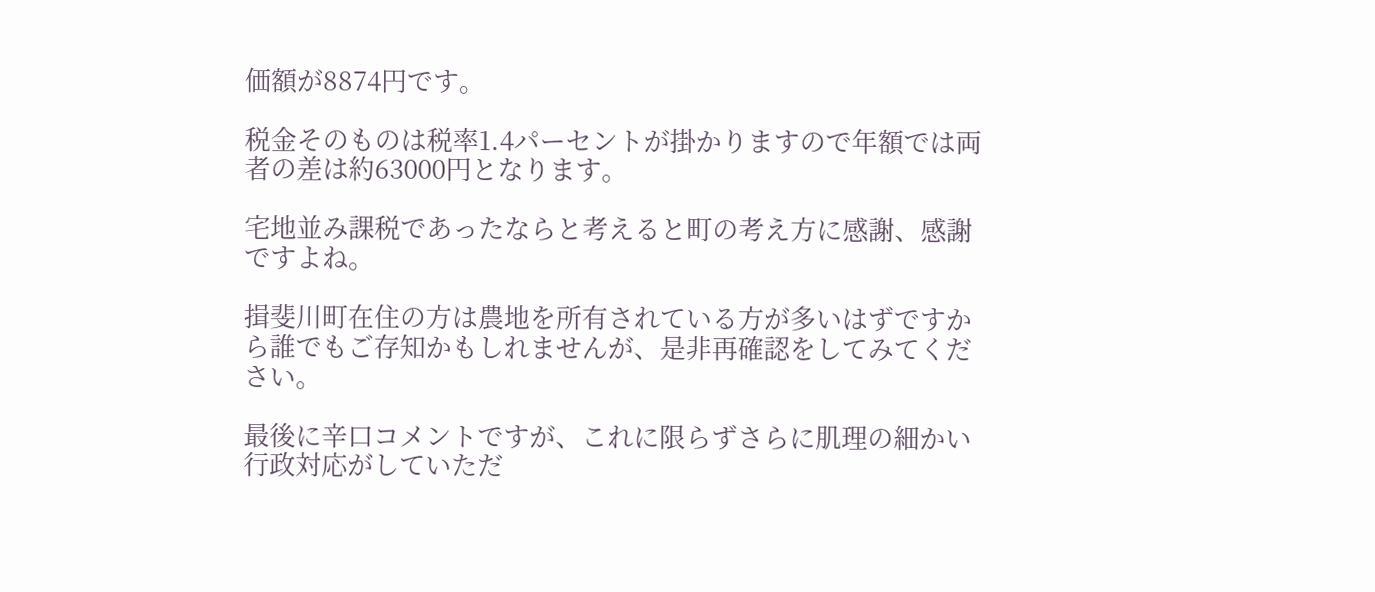価額が8874円です。

税金そのものは税率1.4パーセントが掛かりますので年額では両者の差は約63000円となります。

宅地並み課税であったならと考えると町の考え方に感謝、感謝ですよね。

揖斐川町在住の方は農地を所有されている方が多いはずですから誰でもご存知かもしれませんが、是非再確認をしてみてください。

最後に辛口コメントですが、これに限らずさらに肌理の細かい行政対応がしていただ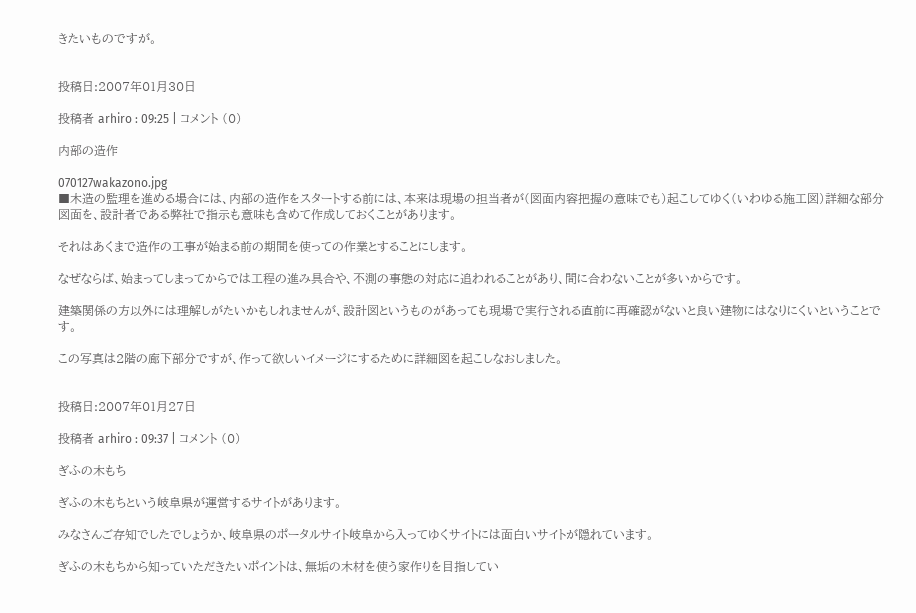きたいものですが。


投稿日:2007年01月30日

投稿者 arhiro : 09:25 | コメント (0)

内部の造作

070127wakazono.jpg
■木造の監理を進める場合には、内部の造作をスタートする前には、本来は現場の担当者が(図面内容把握の意味でも)起こしてゆく(いわゆる施工図)詳細な部分図面を、設計者である弊社で指示も意味も含めて作成しておくことがあります。

それはあくまで造作の工事が始まる前の期間を使っての作業とすることにします。

なぜならば、始まってしまってからでは工程の進み具合や、不測の事態の対応に追われることがあり、間に合わないことが多いからです。

建築関係の方以外には理解しがたいかもしれませんが、設計図というものがあっても現場で実行される直前に再確認がないと良い建物にはなりにくいということです。

この写真は2階の廊下部分ですが、作って欲しいイメージにするために詳細図を起こしなおしました。


投稿日:2007年01月27日

投稿者 arhiro : 09:37 | コメント (0)

ぎふの木もち

ぎふの木もちという岐阜県が運営するサイトがあります。

みなさんご存知でしたでしょうか、岐阜県のポータルサイト岐阜から入ってゆくサイトには面白いサイトが隠れています。

ぎふの木もちから知っていただきたいポイントは、無垢の木材を使う家作りを目指してい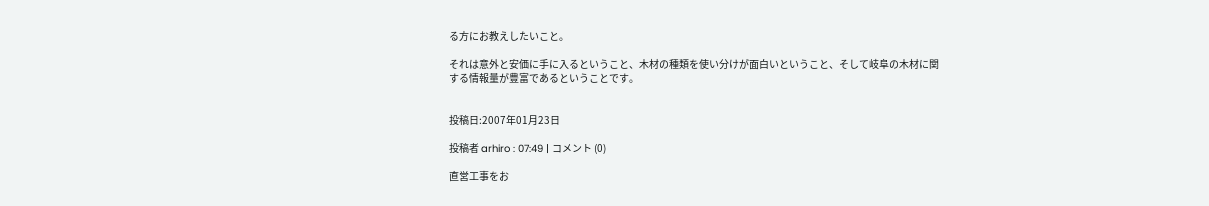る方にお教えしたいこと。

それは意外と安価に手に入るということ、木材の種類を使い分けが面白いということ、そして岐阜の木材に関する情報量が豊富であるということです。


投稿日:2007年01月23日

投稿者 arhiro : 07:49 | コメント (0)

直営工事をお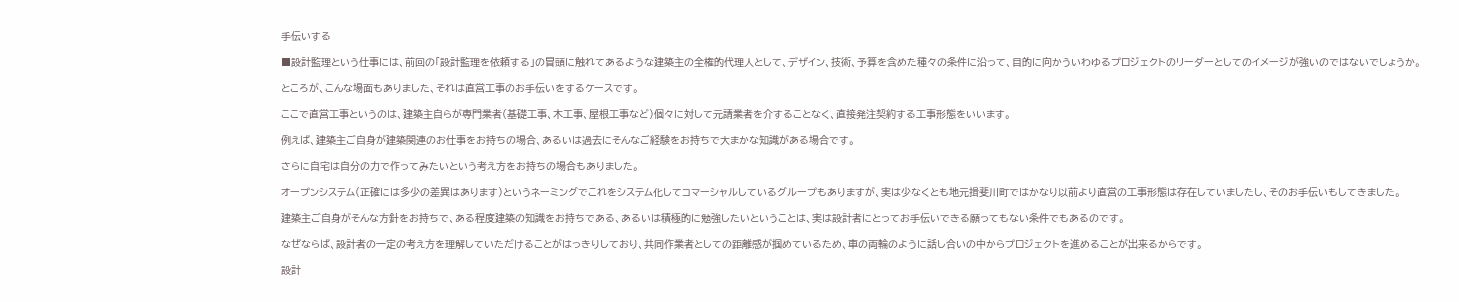手伝いする

■設計監理という仕事には、前回の「設計監理を依頼する」の冒頭に触れてあるような建築主の全権的代理人として、デザイン、技術、予算を含めた種々の条件に沿って、目的に向かういわゆるプロジェクトのリーダーとしてのイメージが強いのではないでしょうか。

ところが、こんな場面もありました、それは直営工事のお手伝いをするケースです。

ここで直営工事というのは、建築主自らが専門業者(基礎工事、木工事、屋根工事など)個々に対して元請業者を介することなく、直接発注契約する工事形態をいいます。

例えば、建築主ご自身が建築関連のお仕事をお持ちの場合、あるいは過去にそんなご経験をお持ちで大まかな知識がある場合です。

さらに自宅は自分の力で作ってみたいという考え方をお持ちの場合もありました。

オープンシステム(正確には多少の差異はあります)というネーミングでこれをシステム化してコマーシャルしているグループもありますが、実は少なくとも地元揖斐川町ではかなり以前より直営の工事形態は存在していましたし、そのお手伝いもしてきました。

建築主ご自身がそんな方針をお持ちで、ある程度建築の知識をお持ちである、あるいは積極的に勉強したいということは、実は設計者にとってお手伝いできる願ってもない条件でもあるのです。

なぜならば、設計者の一定の考え方を理解していただけることがはっきりしており、共同作業者としての距離感が掴めているため、車の両輪のように話し合いの中からプロジェクトを進めることが出来るからです。

設計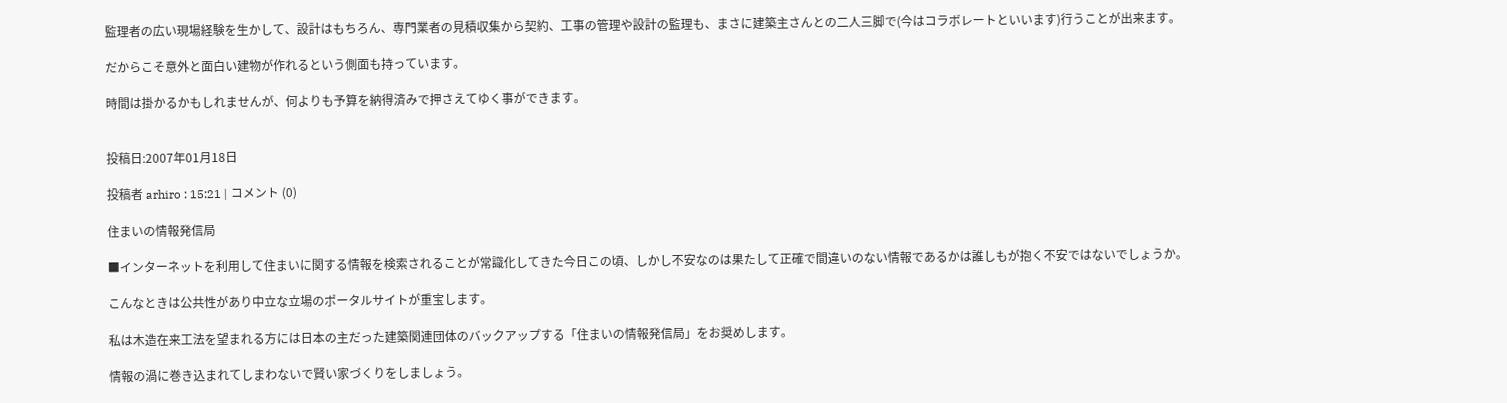監理者の広い現場経験を生かして、設計はもちろん、専門業者の見積収集から契約、工事の管理や設計の監理も、まさに建築主さんとの二人三脚で(今はコラボレートといいます)行うことが出来ます。

だからこそ意外と面白い建物が作れるという側面も持っています。

時間は掛かるかもしれませんが、何よりも予算を納得済みで押さえてゆく事ができます。


投稿日:2007年01月18日

投稿者 arhiro : 15:21 | コメント (0)

住まいの情報発信局

■インターネットを利用して住まいに関する情報を検索されることが常識化してきた今日この頃、しかし不安なのは果たして正確で間違いのない情報であるかは誰しもが抱く不安ではないでしょうか。

こんなときは公共性があり中立な立場のポータルサイトが重宝します。

私は木造在来工法を望まれる方には日本の主だった建築関連団体のバックアップする「住まいの情報発信局」をお奨めします。

情報の渦に巻き込まれてしまわないで賢い家づくりをしましょう。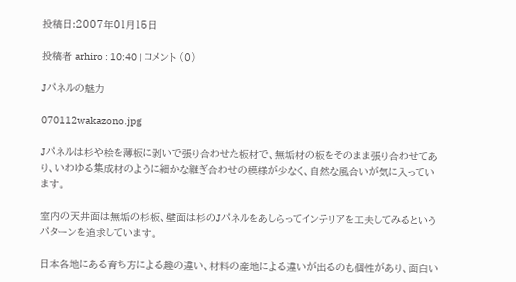投稿日:2007年01月15日

投稿者 arhiro : 10:40 | コメント (0)

Jパネルの魅力

070112wakazono.jpg

Jパネルは杉や桧を薄板に剥いで張り合わせた板材で、無垢材の板をそのまま張り合わせてあり、いわゆる集成材のように細かな継ぎ合わせの模様が少なく、自然な風合いが気に入っています。

室内の天井面は無垢の杉板、壁面は杉のJパネルをあしらってインテリアを工夫してみるというパターンを追求しています。

日本各地にある育ち方による趣の違い、材料の産地による違いが出るのも個性があり、面白い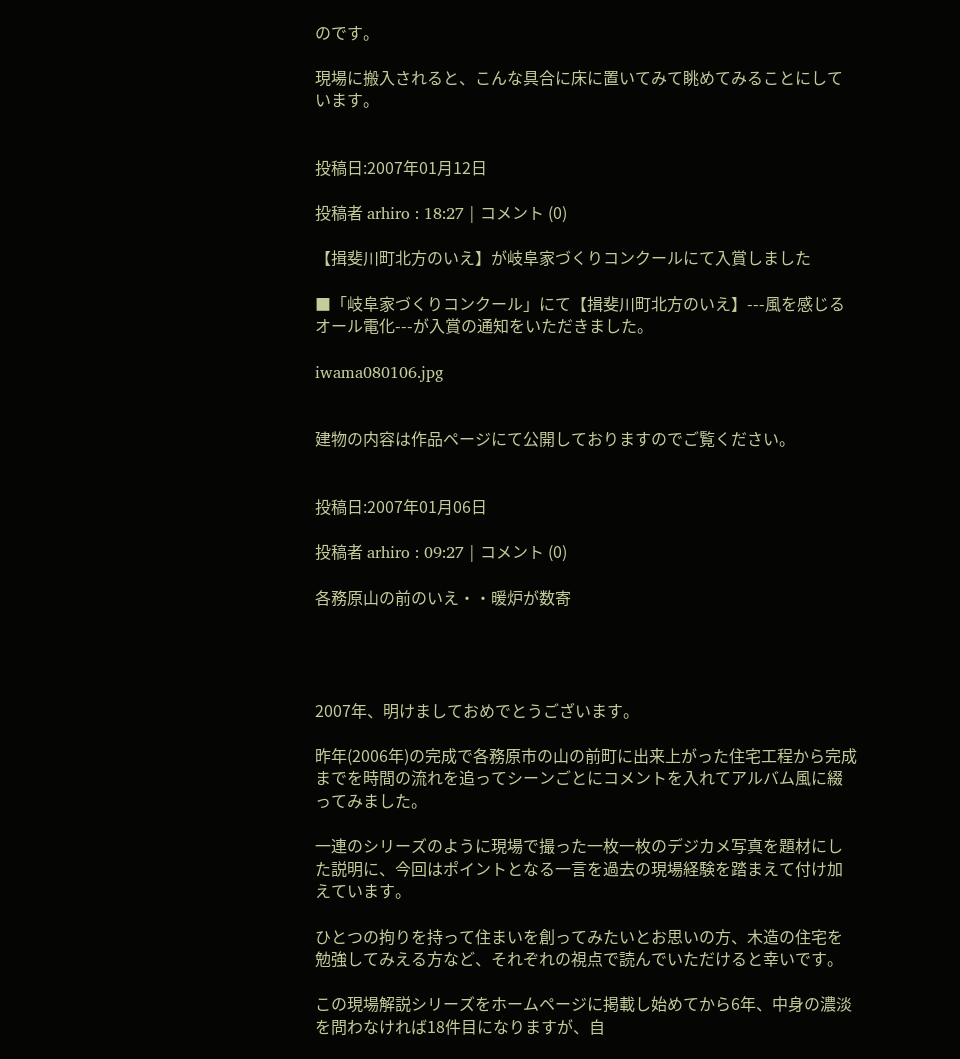のです。

現場に搬入されると、こんな具合に床に置いてみて眺めてみることにしています。


投稿日:2007年01月12日

投稿者 arhiro : 18:27 | コメント (0)

【揖斐川町北方のいえ】が岐阜家づくりコンクールにて入賞しました

■「岐阜家づくりコンクール」にて【揖斐川町北方のいえ】---風を感じるオール電化---が入賞の通知をいただきました。

iwama080106.jpg


建物の内容は作品ページにて公開しておりますのでご覧ください。


投稿日:2007年01月06日

投稿者 arhiro : 09:27 | コメント (0)

各務原山の前のいえ・・暖炉が数寄




2007年、明けましておめでとうございます。

昨年(2006年)の完成で各務原市の山の前町に出来上がった住宅工程から完成までを時間の流れを追ってシーンごとにコメントを入れてアルバム風に綴ってみました。

一連のシリーズのように現場で撮った一枚一枚のデジカメ写真を題材にした説明に、今回はポイントとなる一言を過去の現場経験を踏まえて付け加えています。

ひとつの拘りを持って住まいを創ってみたいとお思いの方、木造の住宅を勉強してみえる方など、それぞれの視点で読んでいただけると幸いです。

この現場解説シリーズをホームページに掲載し始めてから6年、中身の濃淡を問わなければ18件目になりますが、自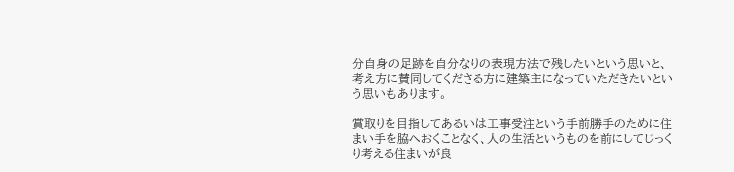分自身の足跡を自分なりの表現方法で残したいという思いと、考え方に賛同してくださる方に建築主になっていただきたいという思いもあります。

賞取りを目指してあるいは工事受注という手前勝手のために住まい手を脇へおくことなく、人の生活というものを前にしてじっくり考える住まいが良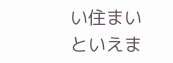い住まいといえま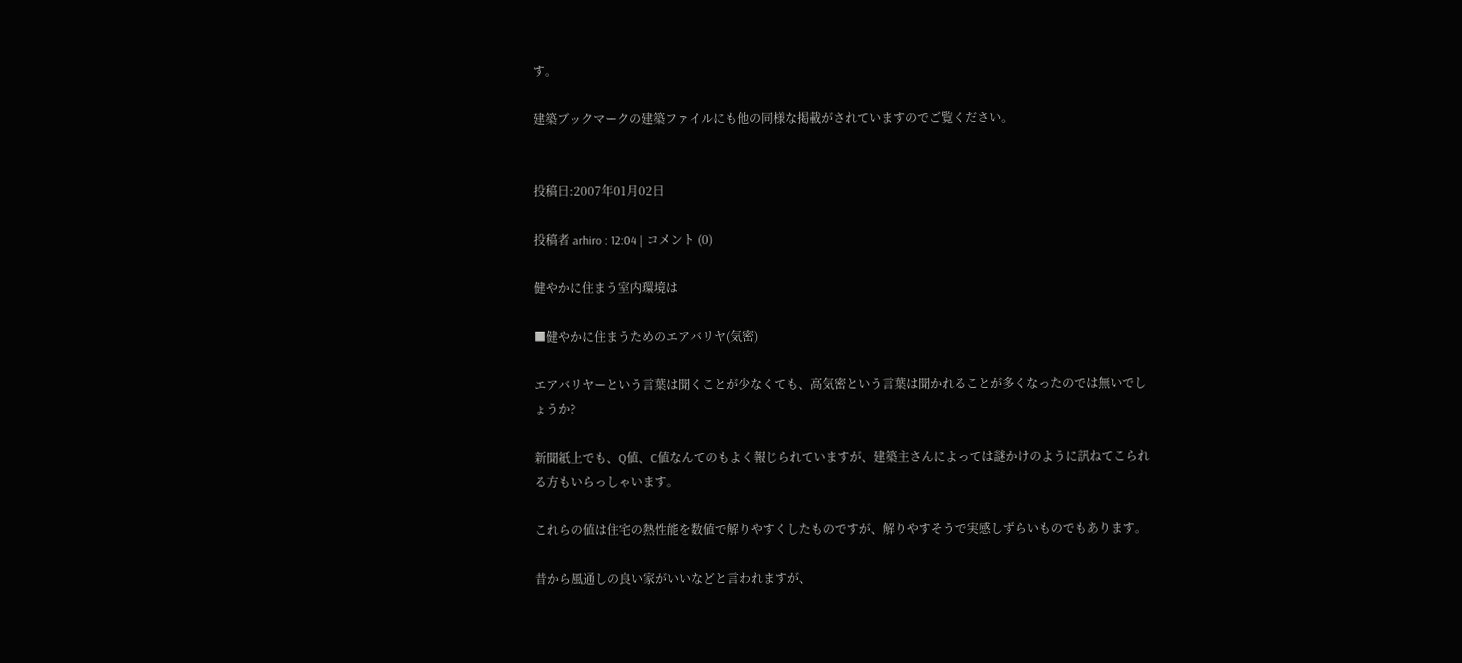す。

建築ブックマークの建築ファイルにも他の同様な掲載がされていますのでご覧ください。


投稿日:2007年01月02日

投稿者 arhiro : 12:04 | コメント (0)

健やかに住まう室内環境は

■健やかに住まうためのエアバリヤ(気密)

エアバリヤーという言葉は聞くことが少なくても、高気密という言葉は聞かれることが多くなったのでは無いでしょうか?

新聞紙上でも、Q値、C値なんてのもよく報じられていますが、建築主さんによっては謎かけのように訊ねてこられる方もいらっしゃいます。

これらの値は住宅の熱性能を数値で解りやすくしたものですが、解りやすそうで実感しずらいものでもあります。

昔から風通しの良い家がいいなどと言われますが、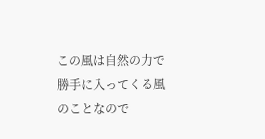この風は自然の力で勝手に入ってくる風のことなので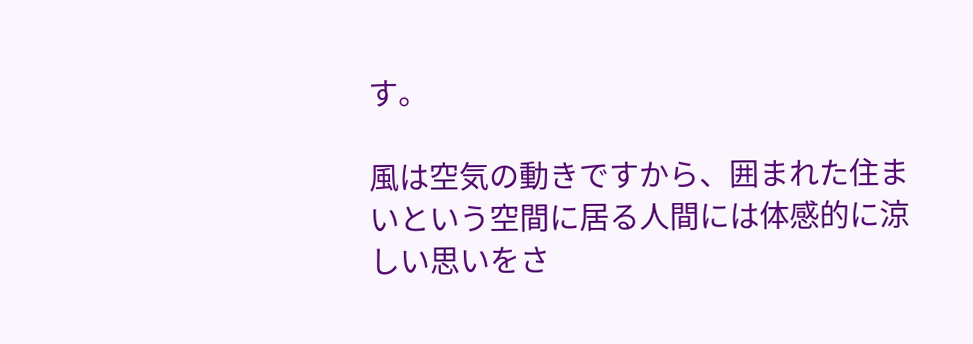す。

風は空気の動きですから、囲まれた住まいという空間に居る人間には体感的に涼しい思いをさ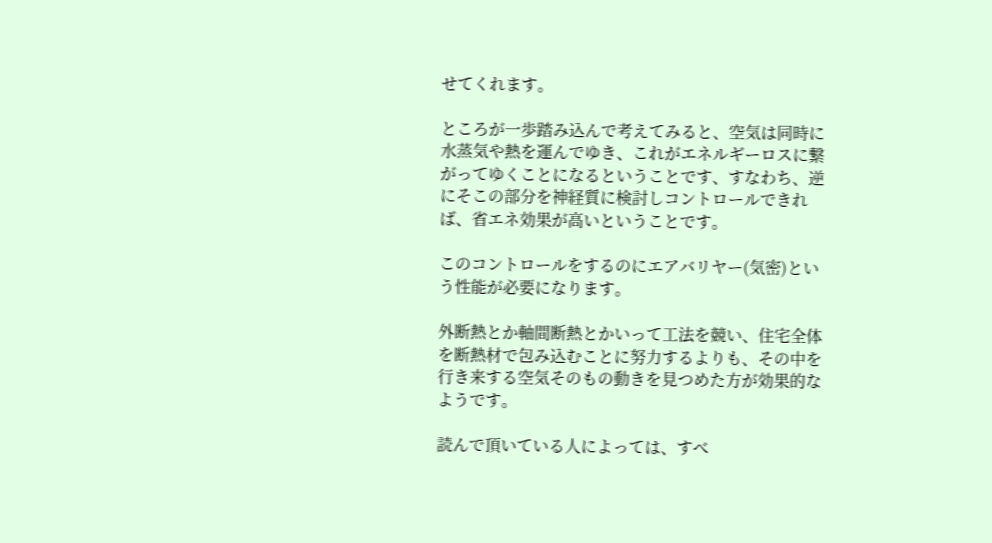せてくれます。

ところが一歩踏み込んで考えてみると、空気は同時に水蒸気や熱を運んでゆき、これがエネルギーロスに繋がってゆくことになるということです、すなわち、逆にそこの部分を神経質に検討しコントロールできれば、省エネ効果が高いということです。

このコントロールをするのにエアバリヤー(気密)という性能が必要になります。

外断熱とか軸間断熱とかいって工法を競い、住宅全体を断熱材で包み込むことに努力するよりも、その中を行き来する空気そのもの動きを見つめた方が効果的なようです。

読んで頂いている人によっては、すべ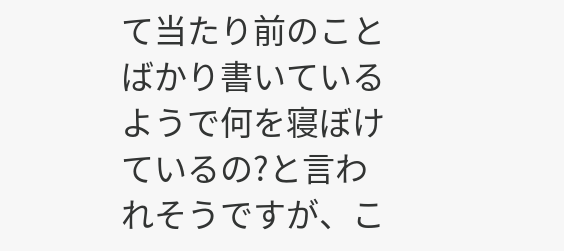て当たり前のことばかり書いているようで何を寝ぼけているの?と言われそうですが、こ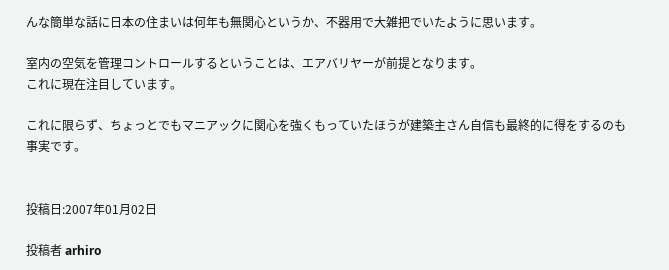んな簡単な話に日本の住まいは何年も無関心というか、不器用で大雑把でいたように思います。

室内の空気を管理コントロールするということは、エアバリヤーが前提となります。
これに現在注目しています。

これに限らず、ちょっとでもマニアックに関心を強くもっていたほうが建築主さん自信も最終的に得をするのも事実です。


投稿日:2007年01月02日

投稿者 arhiro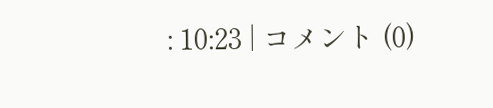: 10:23 | コメント (0)